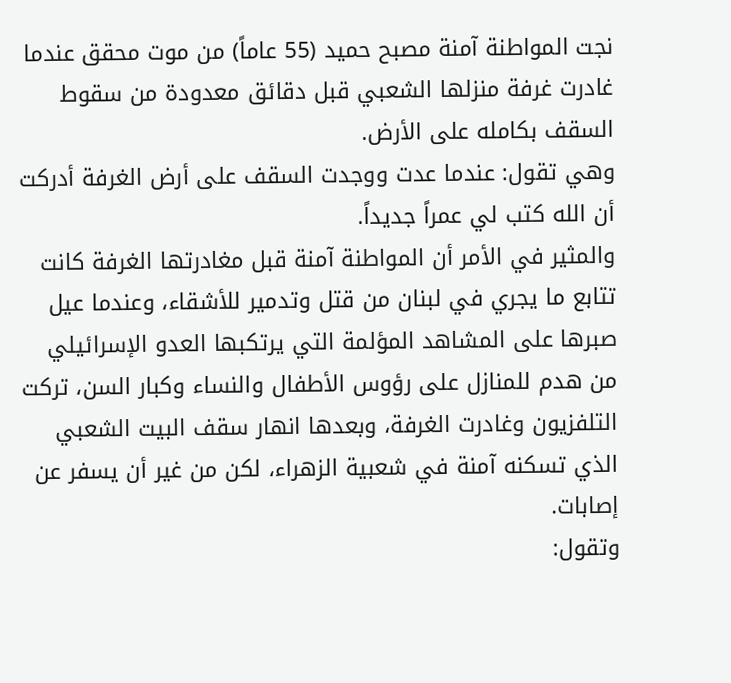نجت المواطنة آمنة مصبح حميد (55 عاماً) من موت محقق عندما غادرت غرفة منزلها الشعبي قبل دقائق معدودة من سقوط السقف بكامله على الأرض.
وهي تقول: عندما عدت ووجدت السقف على أرض الغرفة أدركت أن الله كتب لي عمراً جديداً.
والمثير في الأمر أن المواطنة آمنة قبل مغادرتها الغرفة كانت تتابع ما يجري في لبنان من قتل وتدمير للأشقاء، وعندما عيل صبرها على المشاهد المؤلمة التي يرتكبها العدو الإسرائيلي من هدم للمنازل على رؤوس الأطفال والنساء وكبار السن، تركت التلفزيون وغادرت الغرفة، وبعدها انهار سقف البيت الشعبي الذي تسكنه آمنة في شعبية الزهراء، لكن من غير أن يسفر عن إصابات.
وتقول: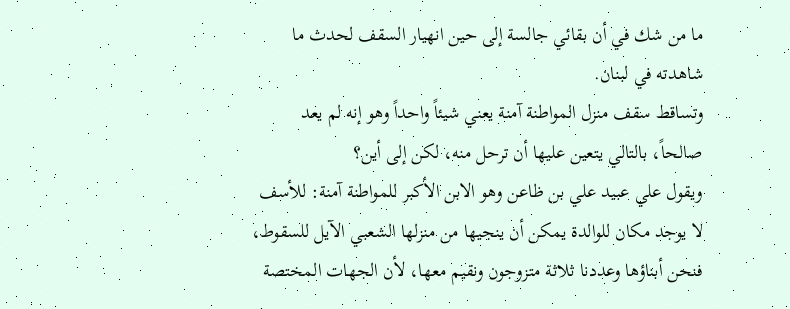ما من شك في أن بقائي جالسة إلى حين انهيار السقف لحدث ما شاهدته في لبنان.
وتساقط سقف منزل المواطنة آمنة يعني شيئاً واحداً وهو إنه لم يعد صالحاً، بالتالي يتعين عليها أن ترحل منه، لكن إلى أين؟
ويقول علي عبيد علي بن ظاعن وهو الابن الأكبر للمواطنة آمنة: للأسف لا يوجد مكان للوالدة يمكن أن ينجيها من منزلها الشعبي الآيل للسقوط، فنحن أبناؤها وعددنا ثلاثة متزوجون ونقيم معها، لأن الجهات المختصة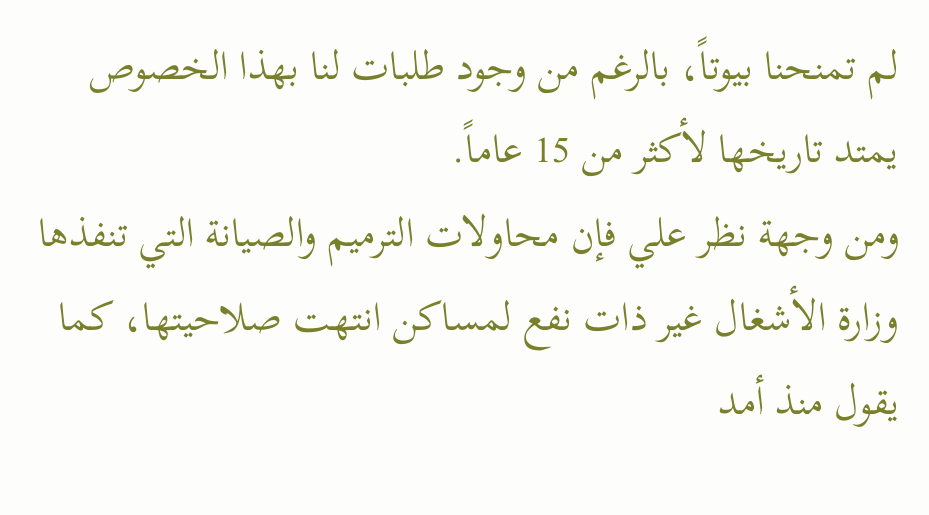لم تمنحنا بيوتاً، بالرغم من وجود طلبات لنا بهذا الخصوص يمتد تاريخها لأكثر من 15 عاماً.
ومن وجهة نظر علي فإن محاولات الترميم والصيانة التي تنفذها وزارة الأشغال غير ذات نفع لمساكن انتهت صلاحيتها، كما يقول منذ أمد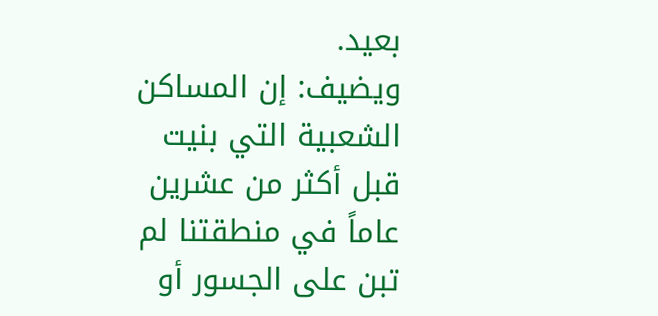بعيد.
ويضيف: إن المساكن الشعبية التي بنيت قبل أكثر من عشرين عاماً في منطقتنا لم تبن على الجسور أو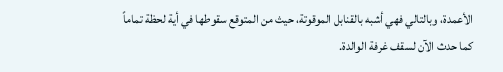الأعمدة، وبالتالي فهي أشبه بالقنابل الموقوتة، حيث من المتوقع سقوطها في أية لحظة تماماً كما حدث الآن لسقف غرفة الوالدة.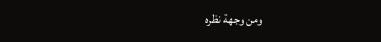ومن وجهة نظره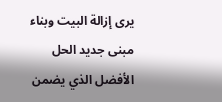يرى إزالة البيت وبناء مبنى جديد الحل الأفضل الذي يضمن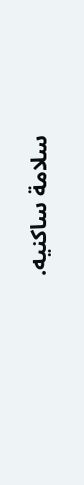سلامة ساكنيه.